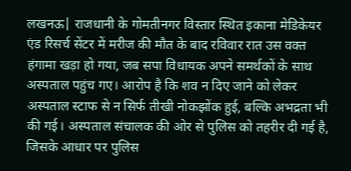लखनऊ| राजधानी के गोमतीनगर विस्तार स्थित इकाना मेडिकेयर एंड रिसर्च सेंटर में मरीज की मौत के बाद रविवार रात उस वक्त हंगामा खड़ा हो गया, जब सपा विधायक अपने समर्थकों के साथ अस्पताल पहुंच गए। आरोप है कि शव न दिए जाने को लेकर अस्पताल स्टाफ से न सिर्फ तीखी नोकझोंक हुई, बल्कि अभद्रता भी की गई। अस्पताल संचालक की ओर से पुलिस को तहरीर दी गई है, जिसके आधार पर पुलिस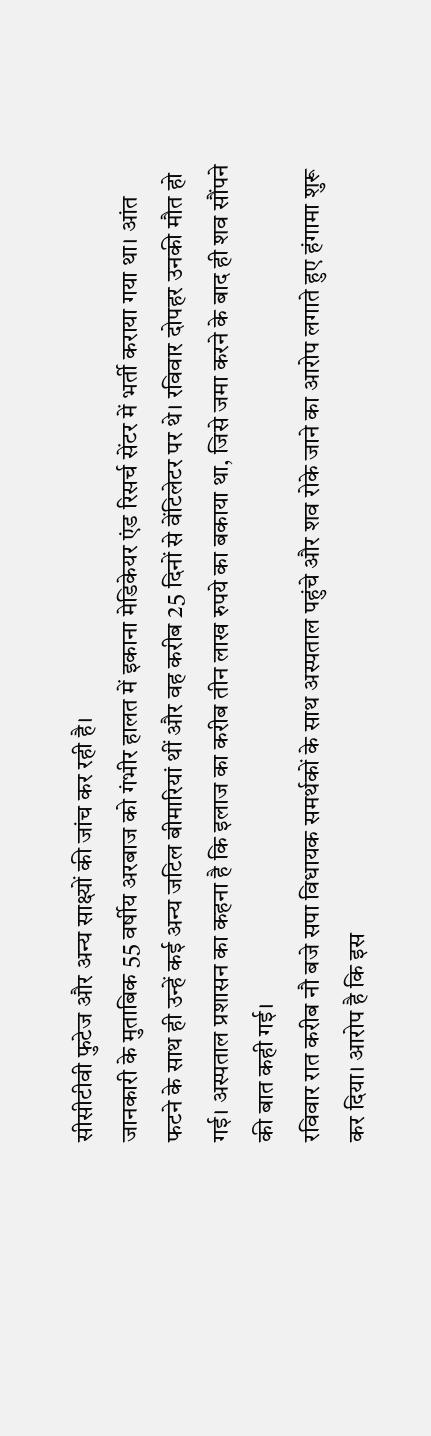सीसीटीवी फुटेज और अन्य साक्ष्यों की जांच कर रही है।
जानकारी के मुताबिक 55 वर्षीय अरबाज को गंभीर हालत में इकाना मेडिकेयर एंड रिसर्च सेंटर में भर्ती कराया गया था। आंत फटने के साथ ही उन्हें कई अन्य जटिल बीमारियां थीं और वह करीब 25 दिनों से वेंटिलेटर पर थे। रविवार दोपहर उनकी मौत हो गई। अस्पताल प्रशासन का कहना है कि इलाज का करीब तीन लाख रुपये का बकाया था, जिसे जमा करने के बाद ही शव सौंपने की बात कही गई।
रविवार रात करीब नौ बजे सपा विधायक समर्थकों के साथ अस्पताल पहुंचे और शव रोके जाने का आरोप लगाते हुए हंगामा शुरू कर दिया। आरोप है कि इस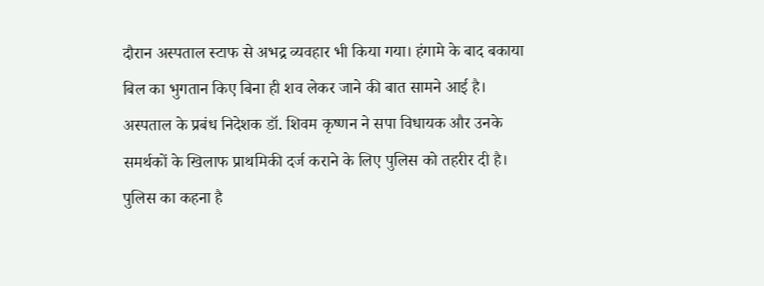दौरान अस्पताल स्टाफ से अभद्र व्यवहार भी किया गया। हंगामे के बाद बकाया बिल का भुगतान किए बिना ही शव लेकर जाने की बात सामने आई है।
अस्पताल के प्रबंध निदेशक डॉ. शिवम कृष्णन ने सपा विधायक और उनके समर्थकों के खिलाफ प्राथमिकी दर्ज कराने के लिए पुलिस को तहरीर दी है। पुलिस का कहना है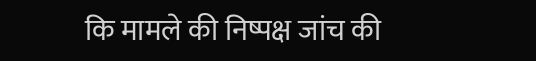कि मामले की निष्पक्ष जांच की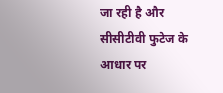जा रही है और सीसीटीवी फुटेज के आधार पर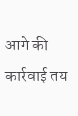आगे की कार्रवाई तय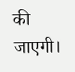की जाएगी।